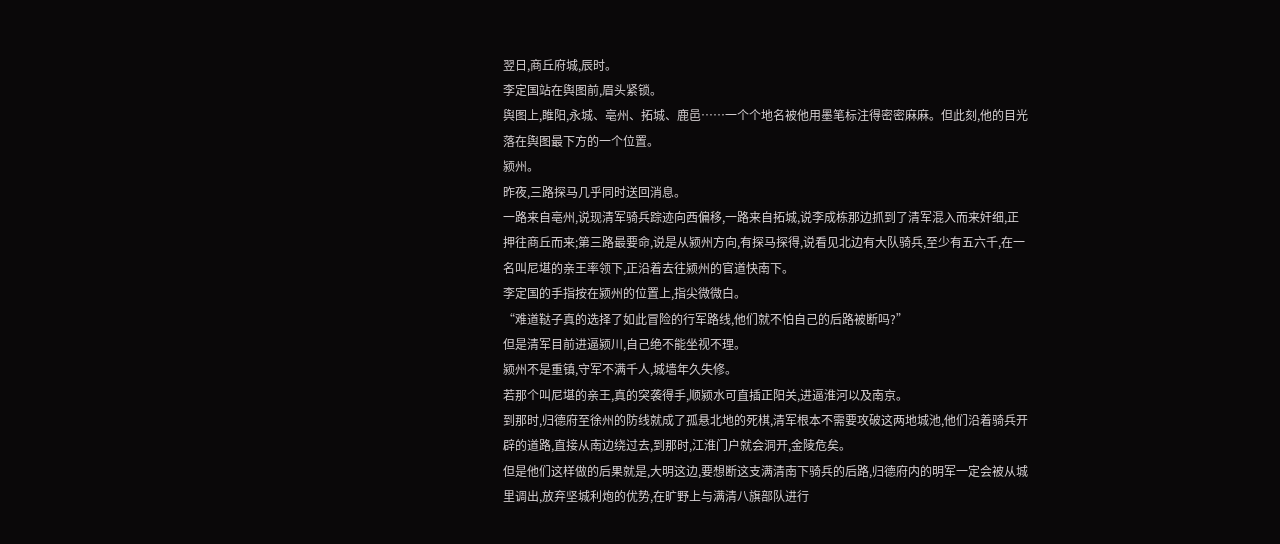翌日,商丘府城,辰时。
李定国站在舆图前,眉头紧锁。
舆图上,睢阳,永城、亳州、拓城、鹿邑……一个个地名被他用墨笔标注得密密麻麻。但此刻,他的目光落在舆图最下方的一个位置。
颍州。
昨夜,三路探马几乎同时送回消息。
一路来自亳州,说现清军骑兵踪迹向西偏移,一路来自拓城,说李成栋那边抓到了清军混入而来奸细,正押往商丘而来;第三路最要命,说是从颍州方向,有探马探得,说看见北边有大队骑兵,至少有五六千,在一名叫尼堪的亲王率领下,正沿着去往颍州的官道快南下。
李定国的手指按在颍州的位置上,指尖微微白。
“难道鞑子真的选择了如此冒险的行军路线,他们就不怕自己的后路被断吗?”
但是清军目前进逼颍川,自己绝不能坐视不理。
颍州不是重镇,守军不满千人,城墙年久失修。
若那个叫尼堪的亲王,真的突袭得手,顺颍水可直插正阳关,进逼淮河以及南京。
到那时,归德府至徐州的防线就成了孤悬北地的死棋,清军根本不需要攻破这两地城池,他们沿着骑兵开辟的道路,直接从南边绕过去,到那时,江淮门户就会洞开,金陵危矣。
但是他们这样做的后果就是,大明这边,要想断这支满清南下骑兵的后路,归德府内的明军一定会被从城里调出,放弃坚城利炮的优势,在旷野上与满清八旗部队进行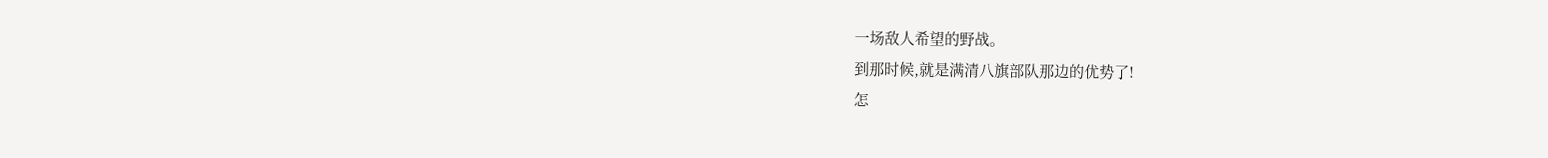一场敌人希望的野战。
到那时候,就是满清八旗部队那边的优势了!
怎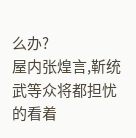么办?
屋内张煌言,靳统武等众将都担忧的看着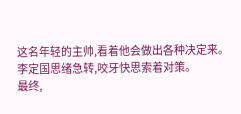这名年轻的主帅,看着他会做出各种决定来。
李定国思绪急转,咬牙快思索着对策。
最终,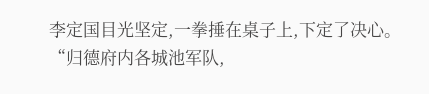李定国目光坚定,一拳捶在桌子上,下定了决心。
“归德府内各城池军队,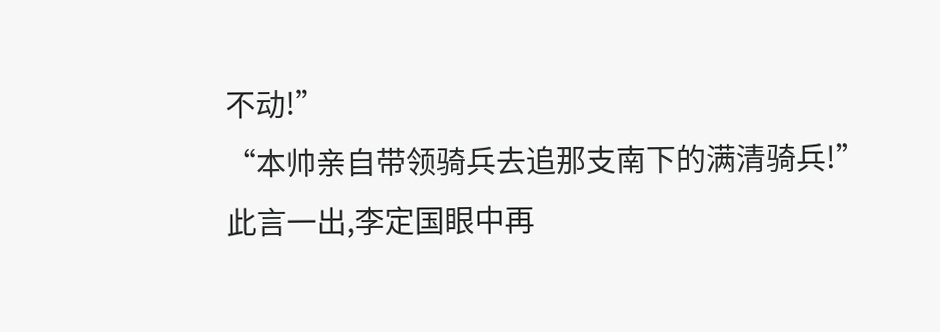不动!”
“本帅亲自带领骑兵去追那支南下的满清骑兵!”
此言一出,李定国眼中再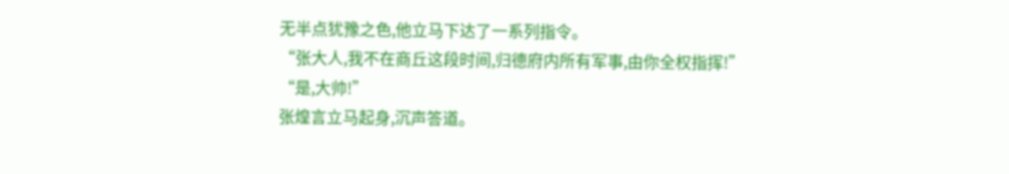无半点犹豫之色,他立马下达了一系列指令。
“张大人,我不在商丘这段时间,归德府内所有军事,由你全权指挥!”
“是,大帅!”
张煌言立马起身,沉声答道。